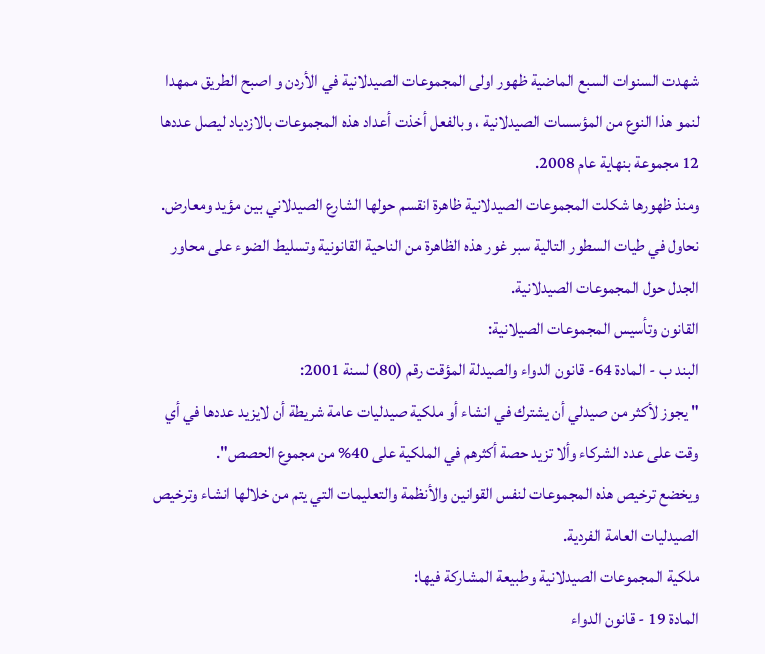شهدت السنوات السبع الماضية ظهور اولى المجموعات الصيدلانية في الأردن و اصبح الطريق ممهدا لنمو هذا النوع من المؤسسات الصيدلانية ، وبالفعل أخذت أعداد هذه المجموعات بالازدياد ليصل عددها 12 مجموعة بنهاية عام 2008.
ومنذ ظهورها شكلت المجموعات الصيدلانية ظاهرة انقسم حولها الشارع الصيدلاني بين مؤيد ومعارض. نحاول في طيات السطور التالية سبر غور هذه الظاهرة من الناحية القانونية وتسليط الضوء على محاور الجدل حول المجموعات الصيدلانية.
القانون وتأسيس المجموعات الصيلانية:
البند ب - المادة 64- قانون الدواء والصيدلة المؤقت رقم (80) لسنة 2001:
" يجوز لأكثر من صيدلي أن يشترك في انشاء أو ملكية صيدليات عامة شريطة أن لايزيد عددها في أي وقت على عدد الشركاء وألا تزيد حصة أكثرهم في الملكية على 40% من مجموع الحصص".
ويخضع ترخيص هذه المجموعات لنفس القوانين والأنظمة والتعليمات التي يتم من خلالها انشاء وترخيص الصيدليات العامة الفردية.
ملكية المجموعات الصيدلانية وطبيعة المشاركة فيها:
المادة 19 - قانون الدواء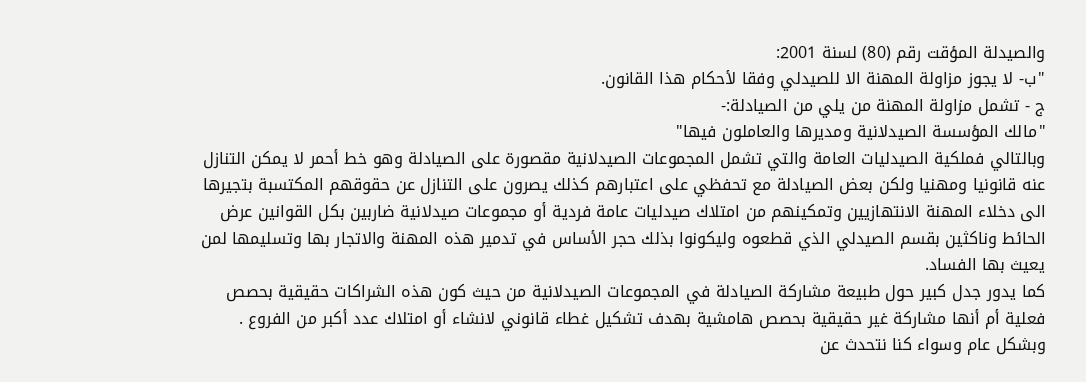والصيدلة المؤقت رقم (80) لسنة 2001:
"ب- لا يجوز مزاولة المهنة الا للصيدلي وفقا لأحكام هذا القانون.
ج - تشمل مزاولة المهنة من يلي من الصيادلة:-
"مالك المؤسسة الصيدلانية ومديرها والعاملون فيها"
وبالتالي فملكية الصيدليات العامة والتي تشمل المجموعات الصيدلانية مقصورة على الصيادلة وهو خط أحمر لا يمكن التنازل عنه قانونيا ومهنيا ولكن بعض الصيادلة مع تحفظي على اعتبارهم كذلك يصرون على التنازل عن حقوقهم المكتسبة بتجيرها الى دخلاء المهنة الانتهازيين وتمكينهم من امتلاك صيدليات عامة فردية أو مجموعات صيدلانية ضاربين بكل القوانين عرض الحائط وناكثين بقسم الصيدلي الذي قطعوه وليكونوا بذلك حجر الأساس في تدمير هذه المهنة والاتجار بها وتسليمها لمن يعيث بها الفساد.
كما يدور جدل كبير حول طبيعة مشاركة الصيادلة في المجموعات الصيدلانية من حيث كون هذه الشراكات حقيقية بحصص فعلية أم أنها مشاركة غير حقيقية بحصص هامشية بهدف تشكيل غطاء قانوني لانشاء أو امتلاك عدد أكبر من الفروع .
وبشكل عام وسواء كنا نتحدث عن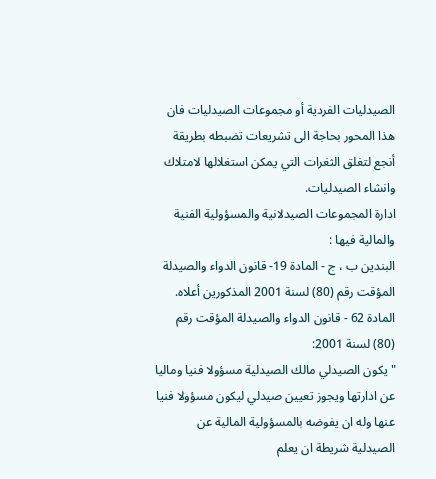الصيدليات الفردية أو مجموعات الصيدليات فان هذا المحور بحاجة الى تشريعات تضبطه بطريقة أنجع لتغلق الثغرات التي يمكن استغلالها لامتلاك وانشاء الصيدليات.
ادارة المجموعات الصيدلانية والمسؤولية الفنية والمالية فيها :
البندين ب ، ج - المادة 19- قانون الدواء والصيدلة المؤقت رقم (80) لسنة 2001 المذكورين أعلاه.
المادة 62 - قانون الدواء والصيدلة المؤقت رقم (80) لسنة 2001:
" يكون الصيدلي مالك الصيدلية مسؤولا فنيا وماليا عن ادارتها ويجوز تعيين صيدلي ليكون مسؤولا فنيا عنها وله ان يفوضه بالمسؤولية المالية عن الصيدلية شريطة ان يعلم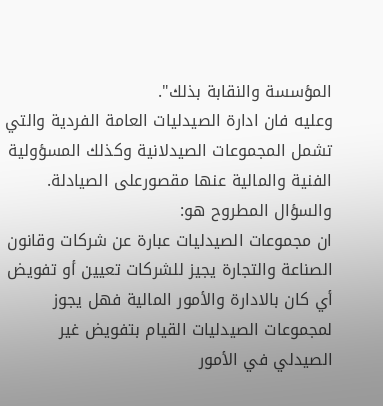المؤسسة والنقابة بذلك".
وعليه فان ادارة الصيدليات العامة الفردية والتي تشمل المجموعات الصيدلانية وكذلك المسؤولية الفنية والمالية عنها مقصورعلى الصيادلة. والسؤال المطروح هو:
ان مجموعات الصيدليات عبارة عن شركات وقانون الصناعة والتجارة يجيز للشركات تعيين أو تفويض أي كان بالادارة والأمور المالية فهل يجوز لمجموعات الصيدليات القيام بتفويض غير الصيدلي في الأمور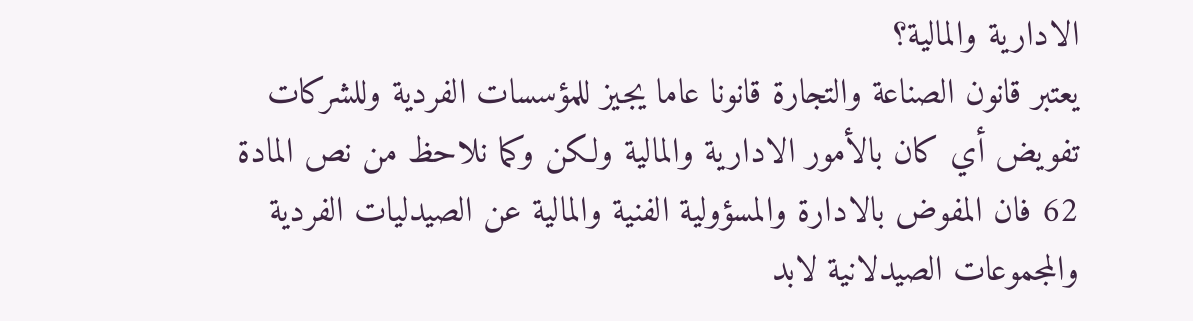الادارية والمالية؟
يعتبر قانون الصناعة والتجارة قانونا عاما يجيز للمؤسسات الفردية وللشركات تفويض أي كان بالأمور الادارية والمالية ولكن وكما نلاحظ من نص المادة 62 فان المفوض بالادارة والمسؤولية الفنية والمالية عن الصيدليات الفردية والمجموعات الصيدلانية لابد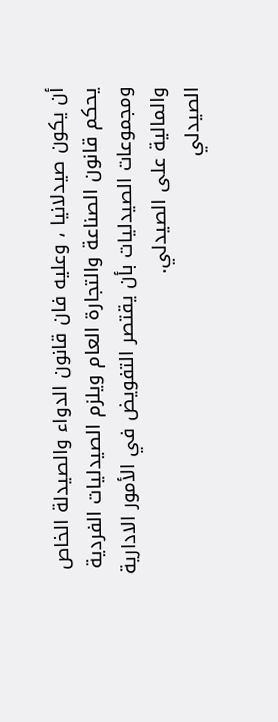أن يكون صيدلانيا ، وعليه فان قانون الدواء والصيدلة الخاص يحكم قانون الصناعة والتجارة العام ويلزم الصيدليات الفردية ومجموعات الصيدليات بأن يقتصر التفويض في الأمور الادارية والمالية على الصيدلي.
الصيدلي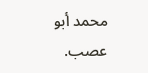محمد أبو عصب.